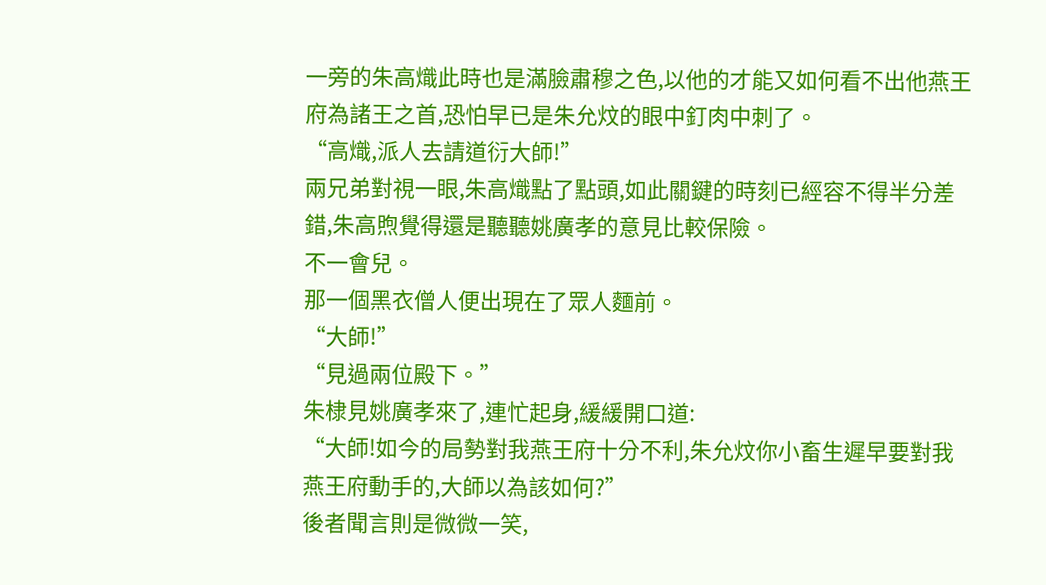一旁的朱高熾此時也是滿臉肅穆之色,以他的才能又如何看不出他燕王府為諸王之首,恐怕早已是朱允炆的眼中釘肉中刺了。
“高熾,派人去請道衍大師!”
兩兄弟對視一眼,朱高熾點了點頭,如此關鍵的時刻已經容不得半分差錯,朱高煦覺得還是聽聽姚廣孝的意見比較保險。
不一會兒。
那一個黑衣僧人便出現在了眾人麵前。
“大師!”
“見過兩位殿下。”
朱棣見姚廣孝來了,連忙起身,緩緩開口道:
“大師!如今的局勢對我燕王府十分不利,朱允炆你小畜生遲早要對我燕王府動手的,大師以為該如何?”
後者聞言則是微微一笑,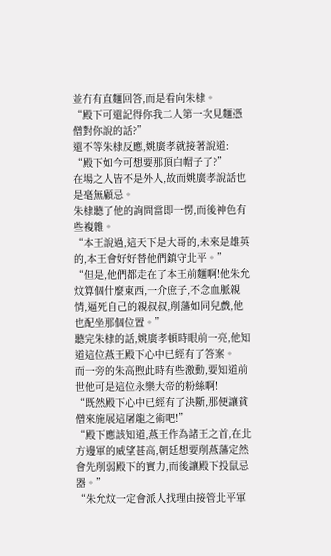並冇有直麵回答,而是看向朱棣。
“殿下可還記得你我二人第一次見麵憑僧對你說的話?”
還不等朱棣反應,姚廣孝就接著說道:
“殿下如今可想要那頂白帽子了?”
在場之人皆不是外人,故而姚廣孝說話也是毫無顧忌。
朱棣聽了他的詢問當即一愣,而後神色有些複雜。
“本王說過,這天下是大哥的,未來是雄英的,本王會好好替他們鎮守北平。”
“但是,他們都走在了本王前麵啊!他朱允炆算個什麼東西,一介庶子,不念血脈親情,逼死自己的親叔叔,削藩如同兒戲,他也配坐那個位置。”
聽完朱棣的話,姚廣孝頓時眼前一亮,他知道這位燕王殿下心中已經有了答案。
而一旁的朱高煦此時有些激動,要知道前世他可是這位永樂大帝的粉絲啊!
“既然殿下心中已經有了決斷,那便讓貧僧來施展這屠龍之術吧!”
“殿下應該知道,燕王作為諸王之首,在北方邊軍的威望甚高,朝廷想要削燕藩定然會先削弱殿下的實力,而後讓殿下投鼠忌器。”
“朱允炆一定會派人找理由接管北平軍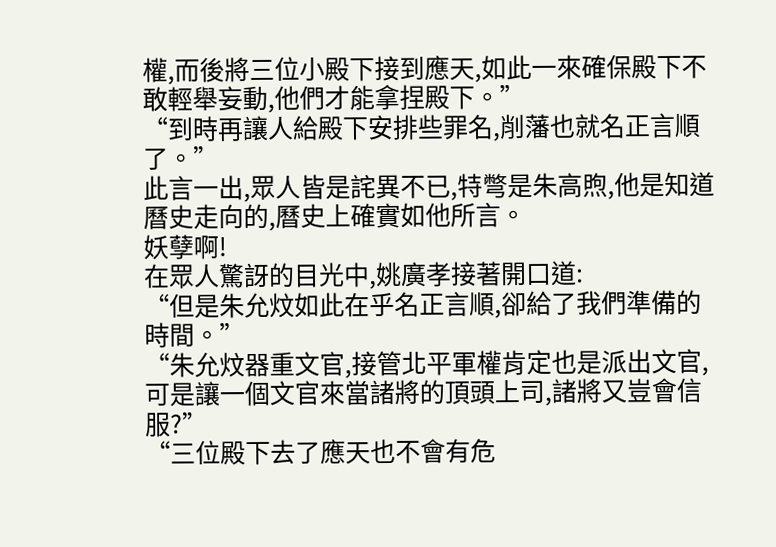權,而後將三位小殿下接到應天,如此一來確保殿下不敢輕舉妄動,他們才能拿捏殿下。”
“到時再讓人給殿下安排些罪名,削藩也就名正言順了。”
此言一出,眾人皆是詫異不已,特彆是朱高煦,他是知道曆史走向的,曆史上確實如他所言。
妖孽啊!
在眾人驚訝的目光中,姚廣孝接著開口道:
“但是朱允炆如此在乎名正言順,卻給了我們準備的時間。”
“朱允炆器重文官,接管北平軍權肯定也是派出文官,可是讓一個文官來當諸將的頂頭上司,諸將又豈會信服?”
“三位殿下去了應天也不會有危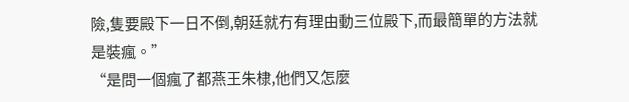險,隻要殿下一日不倒,朝廷就冇有理由動三位殿下,而最簡單的方法就是裝瘋。”
“是問一個瘋了都燕王朱棣,他們又怎麼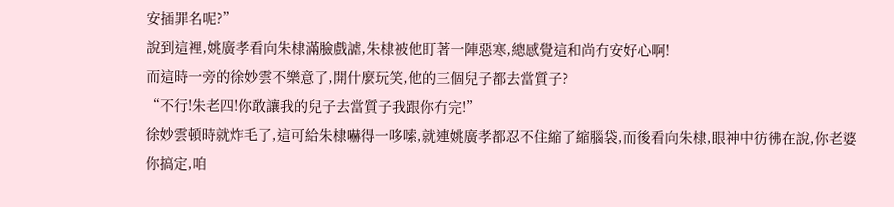安插罪名呢?”
說到這裡,姚廣孝看向朱棣滿臉戲謔,朱棣被他盯著一陣惡寒,總感覺這和尚冇安好心啊!
而這時一旁的徐妙雲不樂意了,開什麼玩笑,他的三個兒子都去當質子?
“不行!朱老四!你敢讓我的兒子去當質子我跟你冇完!”
徐妙雲頓時就炸毛了,這可給朱棣嚇得一哆嗦,就連姚廣孝都忍不住縮了縮腦袋,而後看向朱棣,眼神中彷彿在說,你老婆你搞定,咱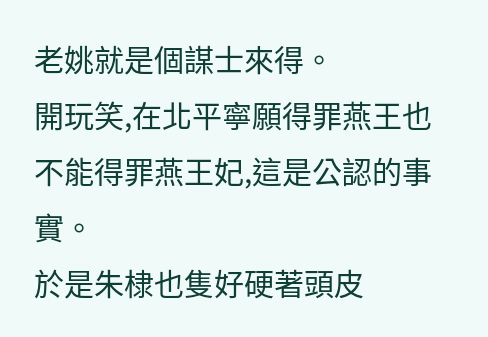老姚就是個謀士來得。
開玩笑,在北平寧願得罪燕王也不能得罪燕王妃,這是公認的事實。
於是朱棣也隻好硬著頭皮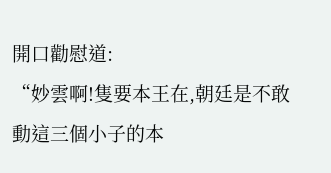開口勸慰道:
“妙雲啊!隻要本王在,朝廷是不敢動這三個小子的本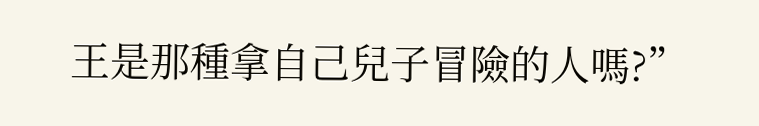王是那種拿自己兒子冒險的人嗎?”